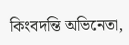কিংবদন্তি অভিনেতা,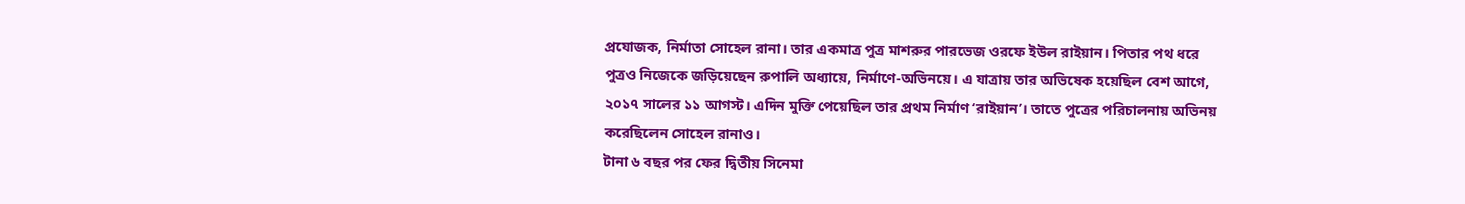প্রযোজক, নির্মাতা সোহেল রানা। তার একমাত্র পুত্র মাশরুর পারভেজ ওরফে ইউল রাইয়ান। পিতার পথ ধরে পুত্রও নিজেকে জড়িয়েছেন রুপালি অধ্যায়ে, নির্মাণে-অভিনয়ে। এ যাত্রায় তার অভিষেক হয়েছিল বেশ আগে, ২০১৭ সালের ১১ আগস্ট। এদিন মুক্তি পেয়েছিল তার প্রথম নির্মাণ ‘রাইয়ান’। তাতে পুত্রের পরিচালনায় অভিনয় করেছিলেন সোহেল রানাও।
টানা ৬ বছর পর ফের দ্বিতীয় সিনেমা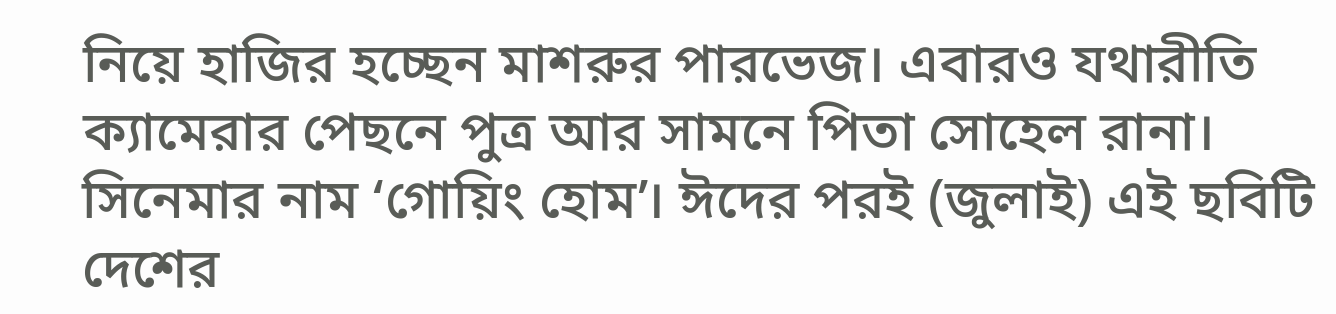নিয়ে হাজির হচ্ছেন মাশরুর পারভেজ। এবারও যথারীতি ক্যামেরার পেছনে পুত্র আর সামনে পিতা সোহেল রানা। সিনেমার নাম ‘গোয়িং হোম’। ঈদের পরই (জুলাই) এই ছবিটি দেশের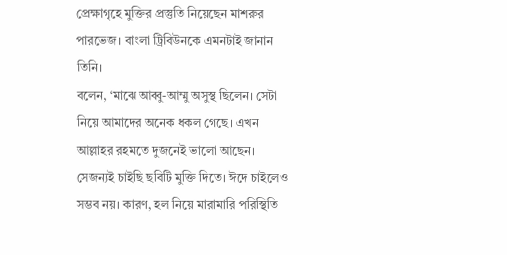প্রেক্ষাগৃহে মুক্তির প্রস্তুতি নিয়েছেন মাশরুর পারভেজ। বাংলা ট্রিবিউনকে এমনটাই জানান তিনি।
বলেন, ‘মাঝে আব্বু-আম্মু অসুস্থ ছিলেন। সেটা নিয়ে আমাদের অনেক ধকল গেছে। এখন আল্লাহর রহমতে দুজনেই ভালো আছেন। সেজন্যই চাইছি ছবিটি মুক্তি দিতে। ঈদে চাইলেও সম্ভব নয়। কারণ, হল নিয়ে মারামারি পরিস্থিতি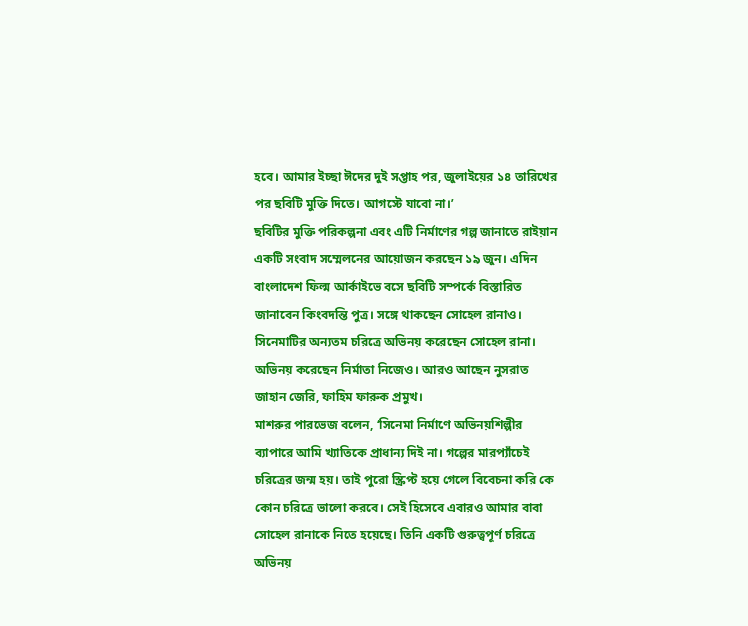হবে। আমার ইচ্ছা ঈদের দুই সপ্তাহ পর, জুলাইয়ের ১৪ তারিখের পর ছবিটি মুক্তি দিতে। আগস্টে যাবো না।’
ছবিটির মুক্তি পরিকল্পনা এবং এটি নির্মাণের গল্প জানাতে রাইয়ান একটি সংবাদ সম্মেলনের আয়োজন করছেন ১৯ জুন। এদিন বাংলাদেশ ফিল্ম আর্কাইভে বসে ছবিটি সম্পর্কে বিস্তারিত জানাবেন কিংবদন্তি পুত্র। সঙ্গে থাকছেন সোহেল রানাও।
সিনেমাটির অন্যতম চরিত্রে অভিনয় করেছেন সোহেল রানা। অভিনয় করেছেন নির্মাতা নিজেও। আরও আছেন নুসরাত জাহান জেরি, ফাহিম ফারুক প্রমুখ।
মাশরুর পারভেজ বলেন, ‘সিনেমা নির্মাণে অভিনয়শিল্পীর ব্যাপারে আমি খ্যাতিকে প্রাধান্য দিই না। গল্পের মারপ্যাঁচেই চরিত্রের জন্ম হয়। তাই পুরো স্ক্রিপ্ট হয়ে গেলে বিবেচনা করি কে কোন চরিত্রে ভালো করবে। সেই হিসেবে এবারও আমার বাবা সোহেল রানাকে নিতে হয়েছে। তিনি একটি গুরুত্বপূর্ণ চরিত্রে অভিনয়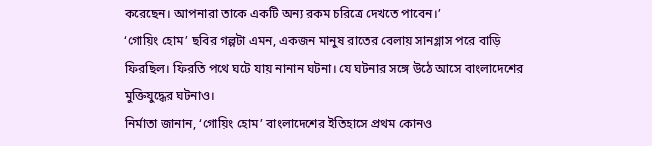করেছেন। আপনারা তাকে একটি অন্য রকম চরিত্রে দেখতে পাবেন।’
‘গোয়িং হোম’ ছবির গল্পটা এমন, একজন মানুষ রাতের বেলায় সানগ্লাস পরে বাড়ি ফিরছিল। ফিরতি পথে ঘটে যায় নানান ঘটনা। যে ঘটনার সঙ্গে উঠে আসে বাংলাদেশের মুক্তিযুদ্ধের ঘটনাও।
নির্মাতা জানান, ‘গোয়িং হোম’ বাংলাদেশের ইতিহাসে প্রথম কোনও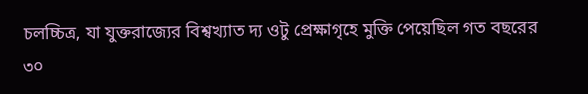চলচ্চিত্র, যা যুক্তরাজ্যের বিশ্বখ্যাত দ্য ওটু প্রেক্ষাগৃহে মুক্তি পেয়েছিল গত বছরের ৩০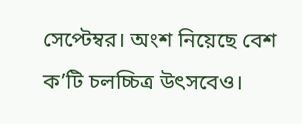সেপ্টেম্বর। অংশ নিয়েছে বেশ ক’টি চলচ্চিত্র উৎসবেও।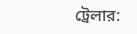ট্রেলার: